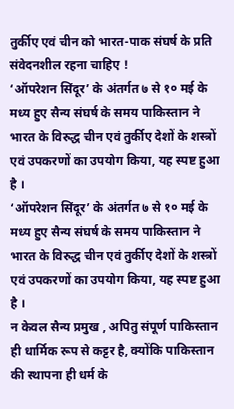तुर्कीए एवं चीन को भारत-पाक संघर्ष के प्रति संवेदनशील रहना चाहिए !
‘ऑपरेशन सिंदूर’ के अंतर्गत ७ से १० मई के मध्य हुए सैन्य संघर्ष के समय पाकिस्तान ने भारत के विरुद्ध चीन एवं तुर्कीए देशों के शस्त्रों एवं उपकरणों का उपयोग किया, यह स्पष्ट हुआ है ।
‘ऑपरेशन सिंदूर’ के अंतर्गत ७ से १० मई के मध्य हुए सैन्य संघर्ष के समय पाकिस्तान ने भारत के विरुद्ध चीन एवं तुर्कीए देशों के शस्त्रों एवं उपकरणों का उपयोग किया, यह स्पष्ट हुआ है ।
न केवल सैन्य प्रमुख , अपितु संपूर्ण पाकिस्तान ही धार्मिक रूप से कट्टर है, क्योंकि पाकिस्तान की स्थापना ही धर्म के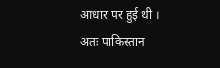आधार पर हुई थी । अतः पाकिस्तान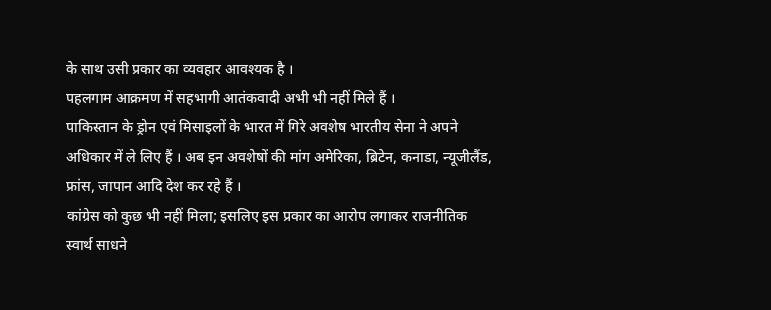के साथ उसी प्रकार का व्यवहार आवश्यक है ।
पहलगाम आक्रमण में सहभागी आतंकवादी अभी भी नहीं मिले हैं ।
पाकिस्तान के ड्रोन एवं मिसाइलों के भारत में गिरे अवशेष भारतीय सेना ने अपने अधिकार में ले लिए हैं । अब इन अवशेषों की मांग अमेरिका, ब्रिटेन, कनाडा, न्यूजीलैंड, फ्रांस, जापान आदि देश कर रहे हैं ।
कांग्रेस को कुछ भी नहीं मिला; इसलिए इस प्रकार का आरोप लगाकर राजनीतिक स्वार्थ साधने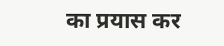का प्रयास कर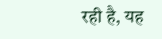रही है, यह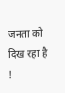जनता को दिख रहा है !